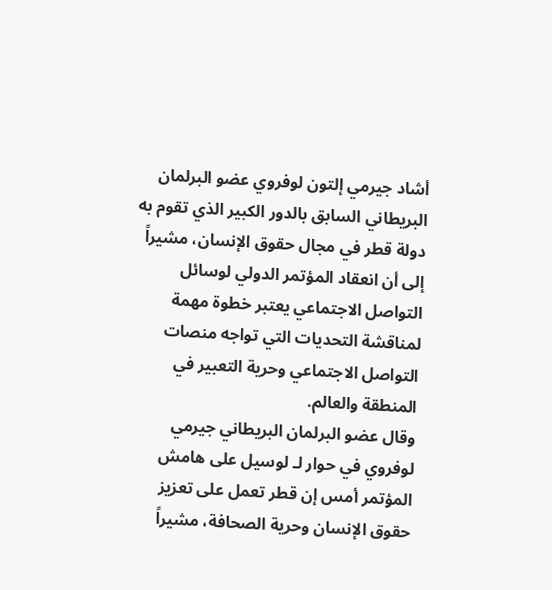أشاد جيرمي إلتون لوفروي عضو البرلمان البريطاني السابق بالدور الكبير الذي تقوم به دولة قطر في مجال حقوق الإنسان، مشيراً إلى أن انعقاد المؤتمر الدولي لوسائل التواصل الاجتماعي يعتبر خطوة مهمة لمناقشة التحديات التي تواجه منصات التواصل الاجتماعي وحرية التعبير في المنطقة والعالم.
وقال عضو البرلمان البريطاني جيرمي لوفروي في حوار لـ لوسيل على هامش المؤتمر أمس إن قطر تعمل على تعزيز حقوق الإنسان وحرية الصحافة، مشيراً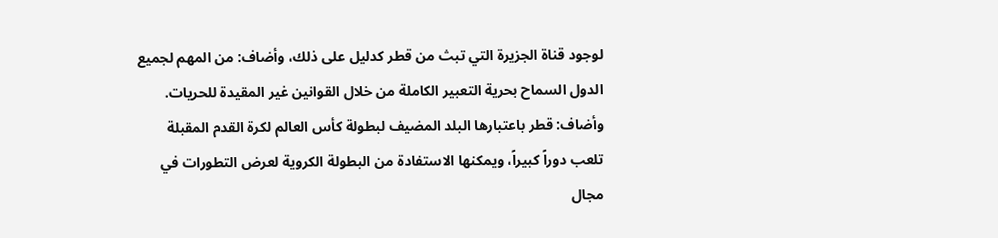لوجود قناة الجزيرة التي تبث من قطر كدليل على ذلك، وأضاف: من المهم لجميع الدول السماح بحرية التعبير الكاملة من خلال القوانين غير المقيدة للحريات.
وأضاف: قطر باعتبارها البلد المضيف لبطولة كأس العالم لكرة القدم المقبلة تلعب دوراً كبيراً، ويمكنها الاستفادة من البطولة الكروية لعرض التطورات في مجال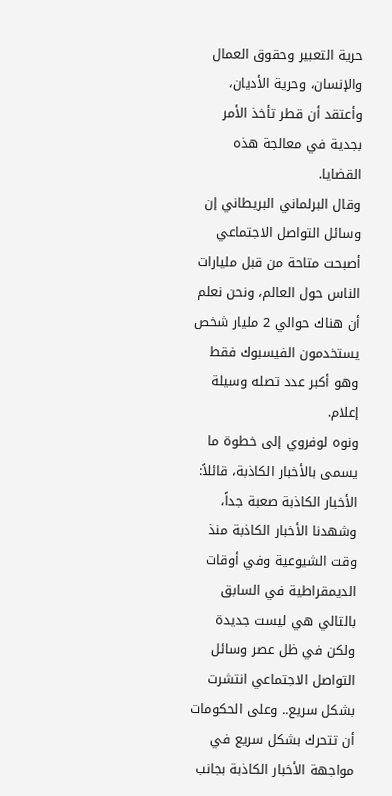حرية التعبير وحقوق العمال والإنسان، وحرية الأديان، وأعتقد أن قطر تأخذ الأمر بجدية في معالجة هذه القضايا.
وقال البرلماني البريطاني إن وسائل التواصل الاجتماعي أصبحت متاحة من قبل مليارات الناس حول العالم، ونحن نعلم أن هناك حوالي 2 مليار شخص يستخدمون الفيسبوك فقط وهو أكبر عدد تصله وسيلة إعلام.
ونوه لوفروي إلى خطوة ما يسمى بالأخبار الكاذبة، قائلاً: الأخبار الكاذبة صعبة جداً، وشهدنا الأخبار الكاذبة منذ وقت الشيوعية وفي أوقات الديمقراطية في السابق بالتالي هي ليست جديدة ولكن في ظل عصر وسائل التواصل الاجتماعي انتشرت بشكل سريع.. وعلى الحكومات أن تتحرك بشكل سريع في مواجهة الأخبار الكاذبة بجانب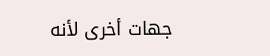جهات أخرى لأنه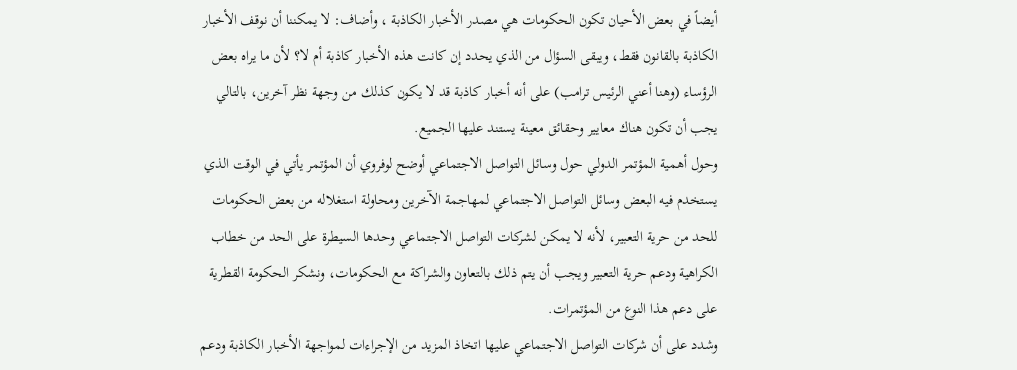أيضاً في بعض الأحيان تكون الحكومات هي مصدر الأخبار الكاذبة ، وأضاف: لا يمكننا أن نوقف الأخبار الكاذبة بالقانون فقط، ويبقى السؤال من الذي يحدد إن كانت هذه الأخبار كاذبة أم لا؟ لأن ما يراه بعض الرؤساء (وهنا أعني الرئيس ترامب) على أنه أخبار كاذبة قد لا يكون كذلك من وجهة نظر آخرين، بالتالي يجب أن تكون هناك معايير وحقائق معينة يستند عليها الجميع.
وحول أهمية المؤتمر الدولي حول وسائل التواصل الاجتماعي أوضح لوفروي أن المؤتمر يأتي في الوقت الذي يستخدم فيه البعض وسائل التواصل الاجتماعي لمهاجمة الآخرين ومحاولة استغلاله من بعض الحكومات للحد من حرية التعبير، لأنه لا يمكن لشركات التواصل الاجتماعي وحدها السيطرة على الحد من خطاب الكراهية ودعم حرية التعبير ويجب أن يتم ذلك بالتعاون والشراكة مع الحكومات، ونشكر الحكومة القطرية على دعم هذا النوع من المؤتمرات.
وشدد على أن شركات التواصل الاجتماعي عليها اتخاذ المزيد من الإجراءات لمواجهة الأخبار الكاذبة ودعم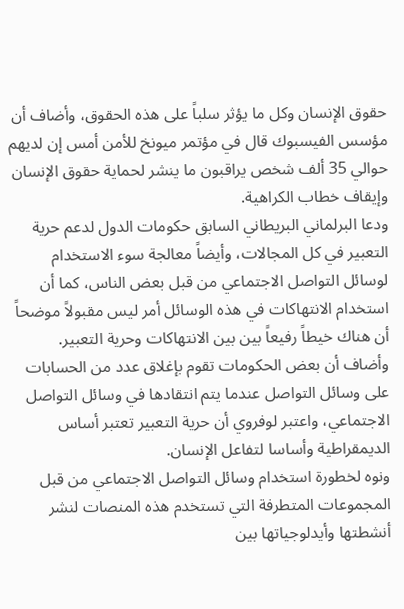حقوق الإنسان وكل ما يؤثر سلباً على هذه الحقوق، وأضاف أن مؤسس الفيسبوك قال في مؤتمر ميونخ للأمن أمس إن لديهم حوالي 35 ألف شخص يراقبون ما ينشر لحماية حقوق الإنسان وإيقاف خطاب الكراهية.
ودعا البرلماني البريطاني السابق حكومات الدول لدعم حرية التعبير في كل المجالات، وأيضاً معالجة سوء الاستخدام لوسائل التواصل الاجتماعي من قبل بعض الناس، كما أن استخدام الانتهاكات في هذه الوسائل أمر ليس مقبولاً موضحاً أن هناك خيطاً رفيعاً بين بين الانتهاكات وحرية التعبير.
وأضاف أن بعض الحكومات تقوم بإغلاق عدد من الحسابات على وسائل التواصل عندما يتم انتقادها في وسائل التواصل الاجتماعي، واعتبر لوفروي أن حرية التعبير تعتبر أساس الديمقراطية وأساسا لتفاعل الإنسان.
ونوه لخطورة استخدام وسائل التواصل الاجتماعي من قبل المجموعات المتطرفة التي تستخدم هذه المنصات لنشر أنشطتها وأيدلوجياتها بين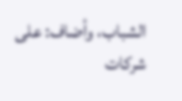الشباب، وأضاف: على شركات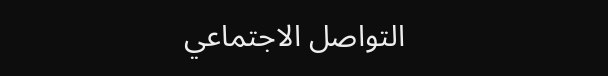التواصل الاجتماعي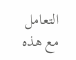التعامل مع هذه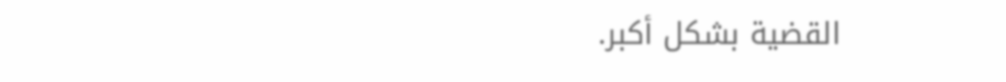القضية بشكل أكبر.